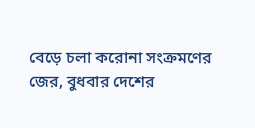বেড়ে চলা করোনা সংক্রমণের জের, বুধবার দেশের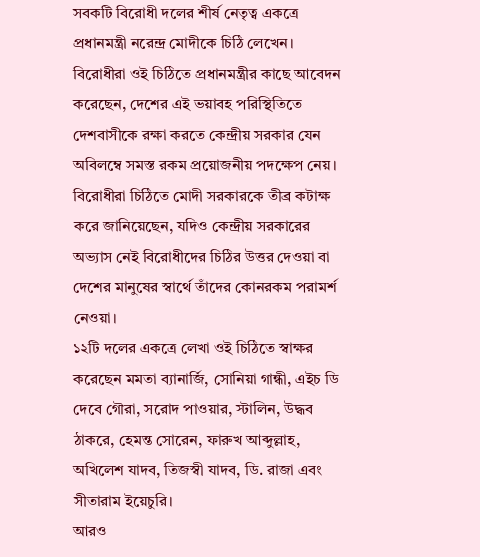সবকটি বিরোধী দলের শীর্ষ নেতৃত্ব একত্রে প্রধানমন্ত্রী নরেন্দ্র মোদীকে চিঠি লেখেন। বিরোধীরা ওই চিঠিতে প্রধানমন্ত্রীর কাছে আবেদন করেছেন, দেশের এই ভয়াবহ পরিস্থিতিতে দেশবাসীকে রক্ষা করতে কেন্দ্রীয় সরকার যেন অবিলম্বে সমস্ত রকম প্রয়োজনীয় পদক্ষেপ নেয়।
বিরোধীরা চিঠিতে মোদী সরকারকে তীব্র কটাক্ষ করে জানিয়েছেন, যদিও কেন্দ্রীয় সরকারের অভ্যাস নেই বিরোধীদের চিঠির উত্তর দেওয়া বা দেশের মানুষের স্বার্থে তাঁদের কোনরকম পরামর্শ নেওয়া।
১২টি দলের একত্রে লেখা ওই চিঠিতে স্বাক্ষর করেছেন মমতা ব্যানার্জি, সোনিয়া গান্ধী, এইচ ডি দেবে গৌরা, সরোদ পাওয়ার, স্টালিন, উদ্ধব ঠাকরে, হেমন্ত সোরেন, ফারুখ আব্দুল্লাহ, অখিলেশ যাদব, তিজস্বী যাদব, ডি. রাজা এবং সীতারাম ইয়েচুরি।
আরও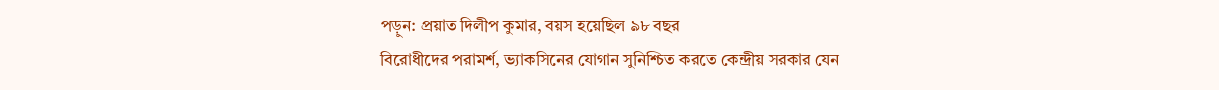পড়ুন: প্রয়াত দিলীপ কুমার, বয়স হয়েছিল ৯৮ বছর
বিরোধীদের পরামর্শ, ভ্যাকসিনের যোগান সুনিশ্চিত করতে কেন্দ্রীয় সরকার যেন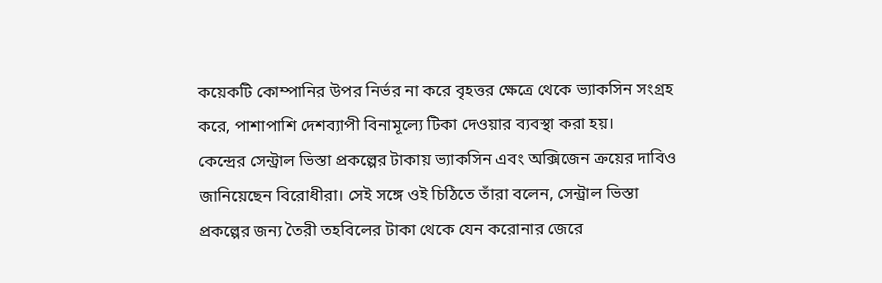কয়েকটি কোম্পানির উপর নির্ভর না করে বৃহত্তর ক্ষেত্রে থেকে ভ্যাকসিন সংগ্রহ করে, পাশাপাশি দেশব্যাপী বিনামূল্যে টিকা দেওয়ার ব্যবস্থা করা হয়।
কেন্দ্রের সেন্ট্রাল ভিস্তা প্রকল্পের টাকায় ভ্যাকসিন এবং অক্সিজেন ক্রয়ের দাবিও জানিয়েছেন বিরোধীরা। সেই সঙ্গে ওই চিঠিতে তাঁরা বলেন, সেন্ট্রাল ভিস্তা প্রকল্পের জন্য তৈরী তহবিলের টাকা থেকে যেন করোনার জেরে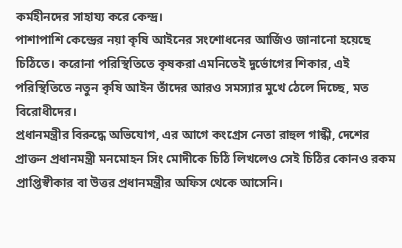কর্মহীনদের সাহায্য করে কেন্দ্র।
পাশাপাশি কেন্দ্রের নয়া কৃষি আইনের সংশোধনের আর্জিও জানানো হয়েছে চিঠিতে। করোনা পরিস্থিতিতে কৃষকরা এমনিতেই দুর্ভোগের শিকার, এই পরিস্থিতিতে নতুন কৃষি আইন তাঁদের আরও সমস্যার মুখে ঠেলে দিচ্ছে, মত বিরোধীদের।
প্রধানমন্ত্রীর বিরুদ্ধে অভিযোগ, এর আগে কংগ্রেস নেতা রাহুল গান্ধী, দেশের প্রাক্তন প্রধানমন্ত্রী মনমোহন সিং মোদীকে চিঠি লিখলেও সেই চিঠির কোনও রকম প্রাপ্তিস্বীকার বা উত্তর প্রধানমন্ত্রীর অফিস থেকে আসেনি।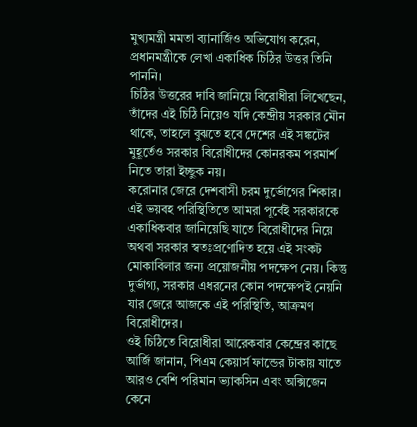মুখ্যমন্ত্রী মমতা ব্যানার্জিও অভিযোগ করেন, প্রধানমন্ত্রীকে লেখা একাধিক চিঠির উত্তর তিনি পাননি।
চিঠির উত্তরের দাবি জানিয়ে বিরোধীরা লিখেছেন, তাঁদের এই চিঠি নিয়েও যদি কেন্দ্রীয় সরকার মৌন থাকে, তাহলে বুঝতে হবে দেশের এই সঙ্কটের মুহূর্তেও সরকার বিরোধীদের কোনরকম পরমার্শ নিতে তারা ইচ্ছুক নয়।
করোনার জেরে দেশবাসী চরম দুর্ভোগের শিকার। এই ভয়বহ পরিস্থিতিতে আমরা পূর্বেই সরকারকে একাধিকবার জানিয়েছি যাতে বিরোধীদের নিয়ে অথবা সরকার স্বতঃপ্রণোদিত হয়ে এই সংকট মোকাবিলার জন্য প্রয়োজনীয় পদক্ষেপ নেয়। কিন্তু দুর্ভাগ্য, সরকার এধরনের কোন পদক্ষেপই নেয়নি যার জেরে আজকে এই পরিস্থিতি, আক্রমণ বিরোধীদের।
ওই চিঠিতে বিরোধীরা আরেকবার কেন্দ্রের কাছে আর্জি জানান, পিএম কেয়ার্স ফান্ডের টাকায় যাতে আরও বেশি পরিমান ভ্যাকসিন এবং অক্সিজেন কেনে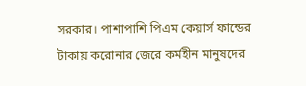সরকার। পাশাপাশি পিএম কেয়ার্স ফান্ডের টাকায় করোনার জেরে কর্মহীন মানুষদের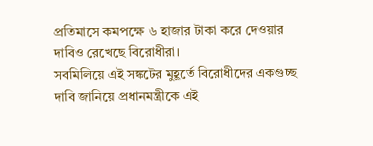প্রতিমাসে কমপক্ষে ৬ হাজার টাকা করে দেওয়ার দাবিও রেখেছে বিরোধীরা।
সবমিলিয়ে এই সঙ্কটের মুহূর্তে বিরোধীদের একগুচ্ছ দাবি জানিয়ে প্রধানমন্ত্রীকে এই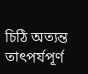চিঠি অত্যন্ত তাৎপর্যপূর্ণ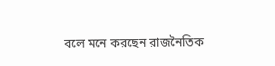বলে মনে করছেন রাজনৈতিক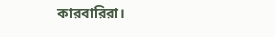কারবারিরা।